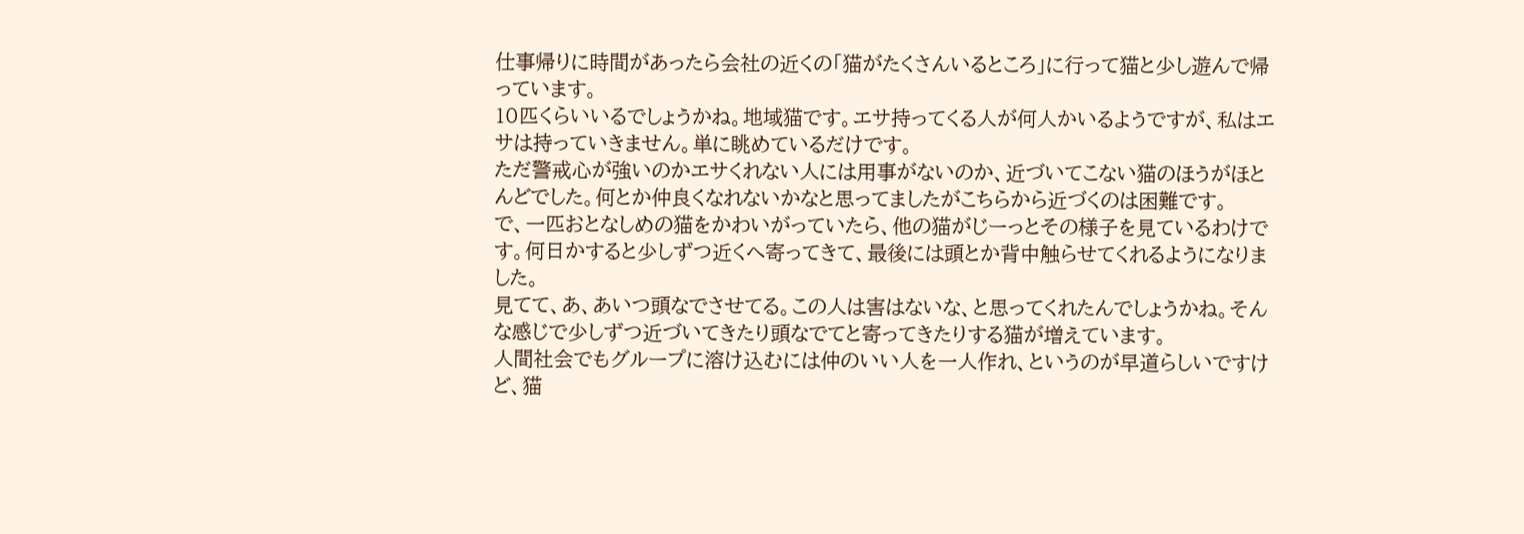仕事帰りに時間があったら会社の近くの「猫がたくさんいるところ」に行って猫と少し遊んで帰っています。
10匹くらいいるでしょうかね。地域猫です。エサ持ってくる人が何人かいるようですが、私はエサは持っていきません。単に眺めているだけです。
ただ警戒心が強いのかエサくれない人には用事がないのか、近づいてこない猫のほうがほとんどでした。何とか仲良くなれないかなと思ってましたがこちらから近づくのは困難です。
で、一匹おとなしめの猫をかわいがっていたら、他の猫がじーっとその様子を見ているわけです。何日かすると少しずつ近くへ寄ってきて、最後には頭とか背中触らせてくれるようになりました。
見てて、あ、あいつ頭なでさせてる。この人は害はないな、と思ってくれたんでしょうかね。そんな感じで少しずつ近づいてきたり頭なでてと寄ってきたりする猫が増えています。
人間社会でもグループに溶け込むには仲のいい人を一人作れ、というのが早道らしいですけど、猫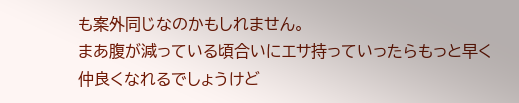も案外同じなのかもしれません。
まあ腹が減っている頃合いにエサ持っていったらもっと早く仲良くなれるでしょうけど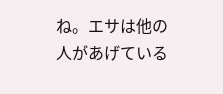ね。エサは他の人があげている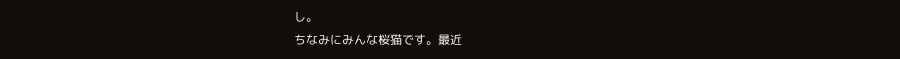し。
ちなみにみんな桜猫です。最近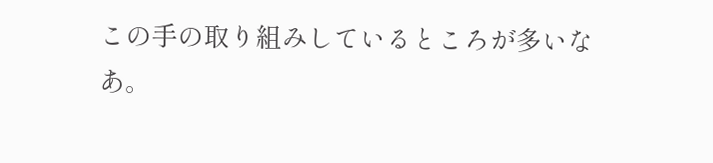この手の取り組みしているところが多いなあ。